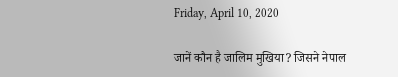Friday, April 10, 2020

जानें कौन है जालिम मुखिया? जिसने नेपाल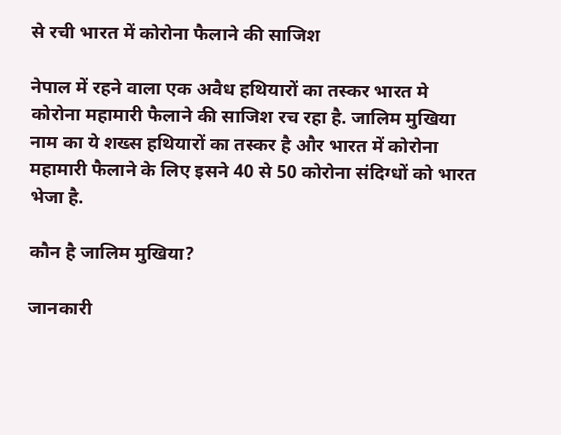से रची भारत में कोरोना फैलाने की साजिश

नेपाल में रहने वाला एक अवैध हथियारों का तस्कर भारत मे कोरोना महामारी फैलाने की साजिश रच रहा है. जालिम मुखिया नाम का ये शख्स हथियारों का तस्कर है और भारत में कोरोना महामारी फैलाने के लिए इसने 40 से 50 कोरोना संदिग्धों को भारत भेजा है.

कौन है जालिम मुखिया?

जानकारी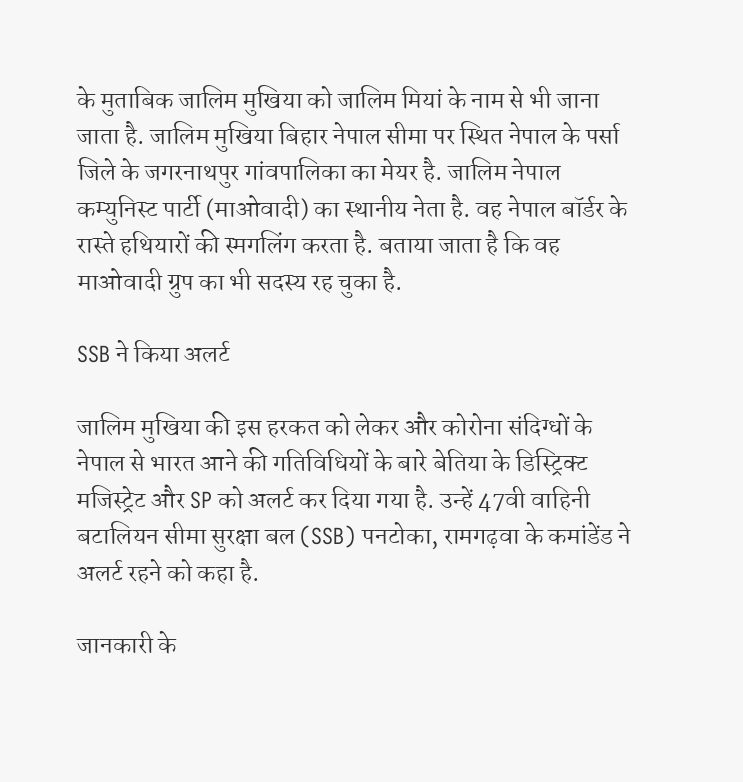के मुताबिक जालिम मुखिया को जालिम मियां के नाम से भी जाना जाता है. जालिम मुखिया बिहार नेपाल सीमा पर स्थित नेपाल के पर्सा जिले के जगरनाथपुर गांवपालिका का मेयर है. जालिम नेपाल कम्युनिस्ट पार्टी (माओवादी) का स्थानीय नेता है. वह नेपाल बॉर्डर के रास्ते हथियारों की स्मगलिंग करता है. बताया जाता है कि वह माओवादी ग्रुप का भी सदस्य रह चुका है.

SSB ने किया अलर्ट

जालिम मुखिया की इस हरकत को लेकर और कोरोना संदिग्धों के नेपाल से भारत आने की गतिविधियों के बारे बेतिया के डिस्ट्रिक्ट मजिस्ट्रेट और SP को अलर्ट कर दिया गया है. उन्हें 47वी वाहिनी बटालियन सीमा सुरक्षा बल (SSB) पनटोका, रामगढ़वा के कमांडेंड ने अलर्ट रहने को कहा है.

जानकारी के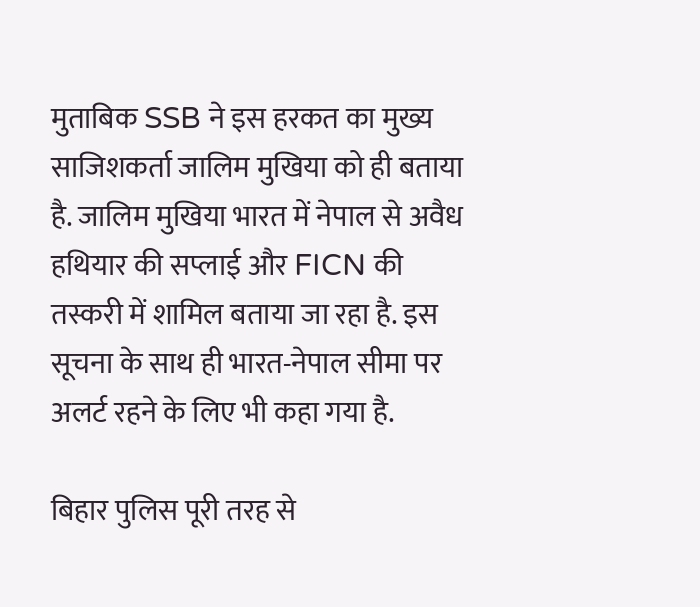मुताबिक SSB ने इस हरकत का मुख्य साजिशकर्ता जालिम मुखिया को ही बताया है. जालिम मुखिया भारत में नेपाल से अवैध हथियार की सप्लाई और FICN की तस्करी में शामिल बताया जा रहा है. इस सूचना के साथ ही भारत-नेपाल सीमा पर अलर्ट रहने के लिए भी कहा गया है.

बिहार पुलिस पूरी तरह से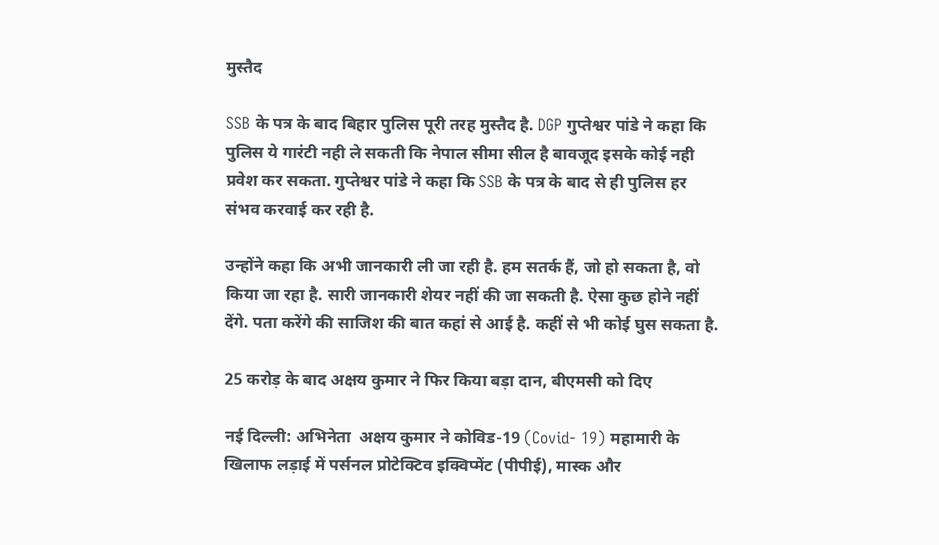मुस्तैद

SSB के पत्र के बाद बिहार पुलिस पूरी तरह मुस्तैद है. DGP गुप्तेश्वर पांडे ने कहा कि पुलिस ये गारंटी नही ले सकती कि नेपाल सीमा सील है बावजूद इसके कोई नही प्रवेश कर सकता. गुप्तेश्वर पांडे ने कहा कि SSB के पत्र के बाद से ही पुलिस हर संभव करवाई कर रही है.

उन्होंने कहा कि अभी जानकारी ली जा रही है. हम सतर्क हैं, जो हो सकता है, वो किया जा रहा है. सारी जानकारी शेयर नहीं की जा सकती है. ऐसा कुछ होने नहीं देंगे. पता करेंगे की साजिश की बात कहां से आई है. कहीं से भी कोई घुस सकता है.

25 करोड़ के बाद अक्षय कुमार ने फिर किया बड़ा दान, बीएमसी को दिए

नई दिल्ली: अभिनेता  अक्षय कुमार ने कोविड-19 (Covid- 19) महामारी के खिलाफ लड़ाई में पर्सनल प्रोटेक्टिव इक्विप्मेंट (पीपीई), मास्क और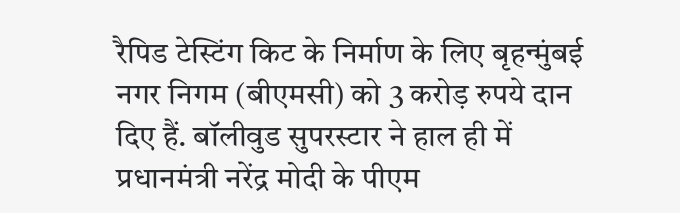रैपिड टेस्टिंग किट के निर्माण के लिए बृहन्मुंबई नगर निगम (बीएमसी) को 3 करोड़ रुपये दान दिए हैं. बॉलीवुड सुपरस्टार ने हाल ही में प्रधानमंत्री नरेंद्र मोदी के पीएम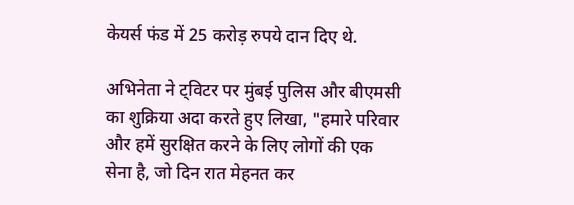केयर्स फंड में 25 करोड़ रुपये दान दिए थे.

अभिनेता ने ट्विटर पर मुंबई पुलिस और बीएमसी का शुक्रिया अदा करते हुए लिखा, "हमारे परिवार और हमें सुरक्षित करने के लिए लोगों की एक सेना है, जो दिन रात मेहनत कर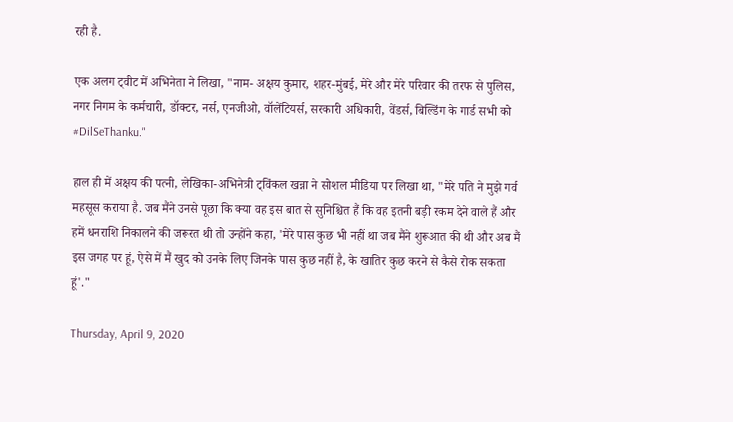रही है.

एक अलग ट्वीट में अभिनेता ने लिखा, "नाम- अक्षय कुमार, शहर-मुंबई, मेरे और मेरे परिवार की तरफ से पुलिस, नगर निगम के कर्मचारी, डॉक्टर, नर्स, एनजीओ, वॉलेंटियर्स, सरकारी अधिकारी, वेंडर्स, बिल्डिंग के गार्ड सभी को #DilSeThanku."

हाल ही में अक्षय की पत्नी, लेखिका-अभिनेत्री ट्विंकल खन्ना ने सोशल मीडिया पर लिखा था, "मेरे पति ने मुझे गर्व महसूस कराया है. जब मैंने उनसे पूछा कि क्या वह इस बात से सुनिश्चित हैं कि वह इतनी बड़ी रकम देने वाले हैं और हमें धनराशि निकालने की जरूरत थी तो उन्होंने कहा, 'मेरे पास कुछ भी नहीं था जब मैंने शुरूआत की थी और अब मैं इस जगह पर हूं, ऐसे में मैं खुद को उनके लिए जिनके पास कुछ नहीं है, के खातिर कुछ करने से कैसे रोक सकता हूं'."

Thursday, April 9, 2020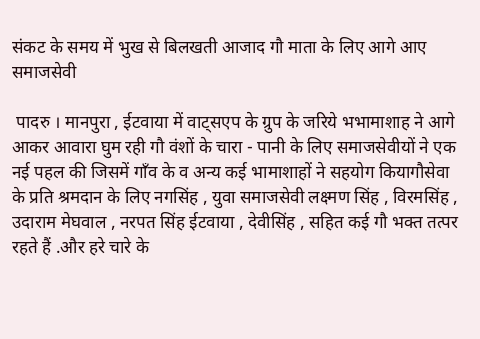संकट के समय में भुख से बिलखती आजाद गौ माता के लिए आगे आए समाजसेवी

 पादरु । मानपुरा , ईटवाया में वाट्सएप के ग्रुप के जरिये भभामाशाह ने आगे आकर आवारा घुम रही गौ वंशों के चारा - पानी के लिए समाजसेवीयों ने एक नई पहल की जिसमें गाँव के व अन्य कई भामाशाहों ने सहयोग कियागौसेवा के प्रति श्रमदान के लिए नगसिंह , युवा समाजसेवी लक्ष्मण सिंह , विरमसिंह , उदाराम मेघवाल , नरपत सिंह ईटवाया , देवीसिंह , सहित कई गौ भक्त तत्पर रहते हैं .और हरे चारे के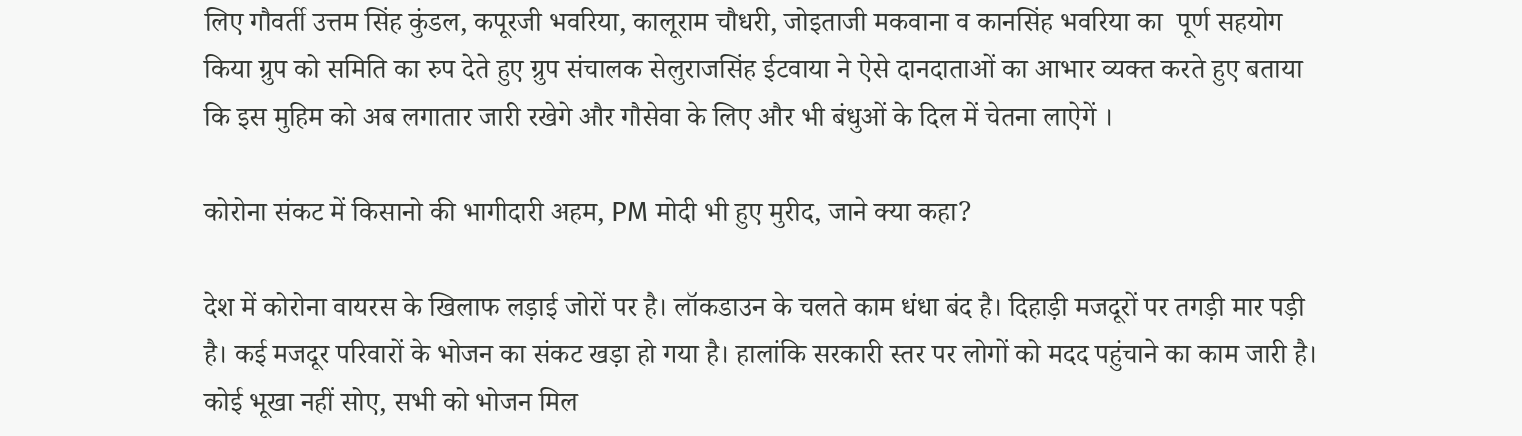लिए गौवर्ती उत्तम सिंह कुंडल, कपूरजी भवरिया, कालूराम चौधरी, जोइताजी मकवाना व कानसिंह भवरिया का  पूर्ण सहयोग किया ग्रुप को समिति का रुप देते हुए ग्रुप संचालक सेलुराजसिंह ईटवाया ने ऐसे दानदाताओं का आभार व्यक्त करते हुए बताया कि इस मुहिम को अब लगातार जारी रखेगे और गौसेवा के लिए और भी बंधुओं के दिल में चेतना लाऐगें ।

कोरोना संकट में किसानो की भागीदारी अहम, PM मोदी भी हुए मुरीद, जाने क्या कहा?

देश में कोरोना वायरस के खिलाफ लड़ाई जोरों पर है। लॉकडाउन के चलते काम धंधा बंद है। दिहाड़ी मजदूरों पर तगड़ी मार पड़ी है। कई मजदूर परिवारों के भोजन का संकट खड़ा हो गया है। हालांकि सरकारी स्तर पर लोगों को मदद पहुंचाने का काम जारी है। कोई भूखा नहीं सोए, सभी को भोजन मिल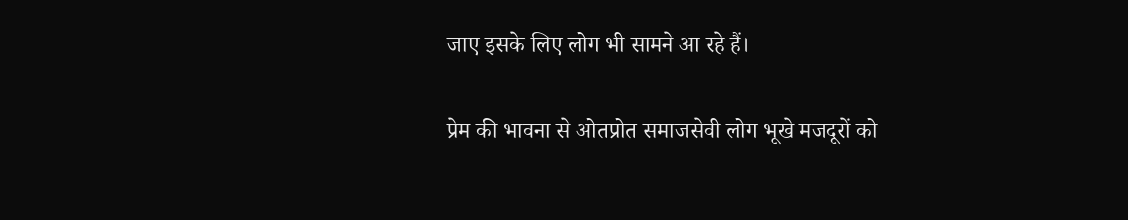जाए इसके लिए लोग भी सामने आ रहे हैं।

प्रेम की भावना से ओतप्रोत समाजसेवी लोग भूखे मजदूरों को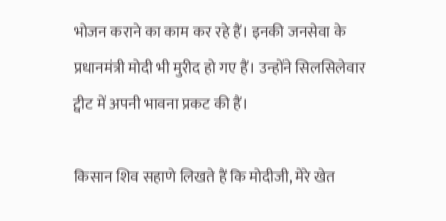भोजन कराने का काम कर रहे हैं। इनकी जनसेवा के प्रधानमंत्री मोदी भी मुरीद हो गए हैं। उन्होंने सिलसिलेवार ट्वीट में अपनी भावना प्रकट की हैं।

किसान शिव सहाणे लिखते हैं कि मोदीजी, मेरे खेत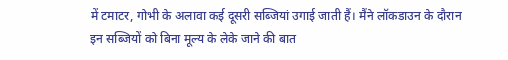में टमाटर, गोभी के अलावा कई दूसरी सब्जियां उगाई जाती हैं। मैंने लॉकडाउन के दौरान इन सब्जियों को बिना मूल्‍य के लेके जाने की बात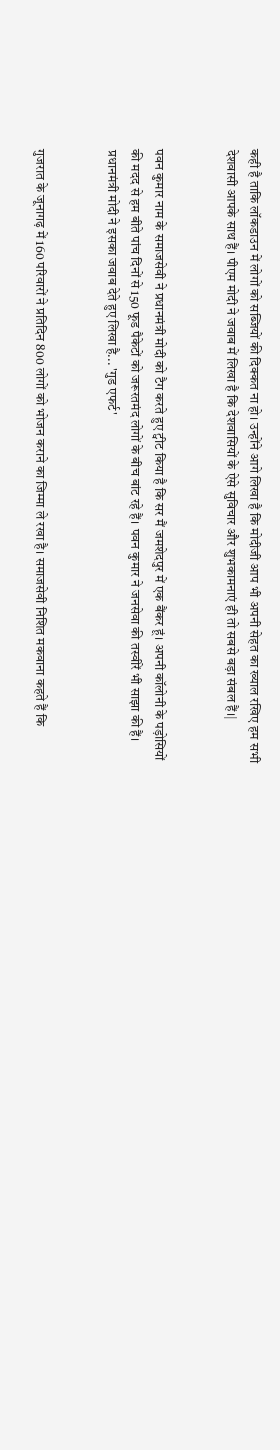कही है ताकि लॉकडाउन में लोगों को सब्जियों की दिक्‍कत ना हो। उन्‍होंने आगे लिखा है कि मोदीजी आप भी अपनी सेहत का ख्याल रखिए हम सभी देशवासी आपके साथ हैं। पीएम मोदी ने जवाब में लिखा है कि देशवासियों के ऐसे सुविचार और शुभकामनाएं ही तो सबसे बड़ा संबल हैं।|


पवन कुमार नाम के समाजसेवी ने प्रधानमंत्री मोदी को टैग करते हुए ट्वीट किया है कि सर मैं जमशेदपुर में एक बैंकर हूं। अपनी कॉलोनी के पड़ोसियों की मदद से हम बीते पांच दिनों से 150 फूड पैकेटों को जरूरतमंद लोगों के बीच बांट रहे हैं। पवन कुमार ने जनसेवा की तस्‍वीरें भी साझा की हैं। प्रधानमंत्री मोदी ने इसका जवाब देते हुए लिखा है... 'गुड एफर्ट'


गुजरात के जूनागढ़ में 160 परिवारों ने प्रतिदिन 800 लोगों को भोजन कराने का जिम्‍मा ले रखा है। समाजसेवी निशि‍त मकवाना कहते हैं कि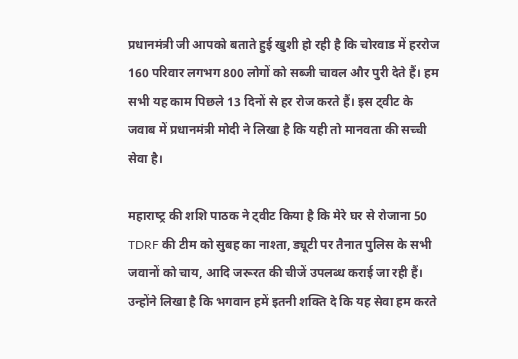प्रधानमंत्री जी आपको बताते हुई खुशी हो रही है कि चोरवाड में हररोज 160 परिवार लगभग 800 लोगों को सब्‍जी चावल और पुरी देते हैं। हम सभी यह काम पिछले 13 दिनों से हर रोज करते हैं। इस ट्वीट के जवाब में प्रधानमंत्री मोदी ने लिखा है कि यही तो मानवता की सच्ची सेवा है।

महाराष्‍ट्र की शशि पाठक ने ट्वीट किया है कि मेरे घर से रोजाना 50 TDRF की टीम को सुबह का नाश्ता, ड्यूटी पर तैनात पुलिस के सभी जवानों को चाय, आदि जरूरत की चीजें उपलब्ध कराई जा रही हैं। उन्होंने लिखा है कि भगवान हमें इतनी शक्ति दे कि यह सेवा हम करते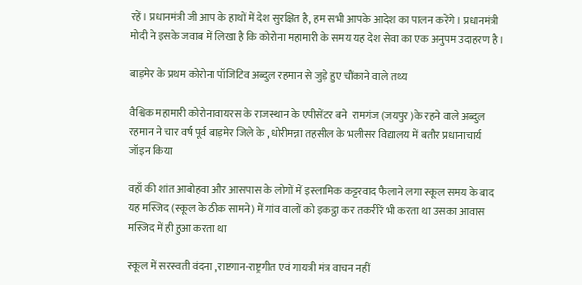रहें। प्रधानमंत्री जी आप के हाथों में देश सुरक्षित है, हम सभी आपके आदेश का पालन करेंगे। प्रधानमंत्री मोदी ने इसके जवाब में लिखा है कि कोरोना महामारी के समय यह देश सेवा का एक अनुपम उदाहरण है।

बाड़मेर के प्रथम कोरोना पॉजिटिव अब्दुल रहमान से जुड़े हुए चौंकाने वाले तथ्य

वैश्विक महामारी कोरोनावायरस के राजस्थान के एपीसेंटर बने  रामगंज (जयपुर )के रहने वाले अब्दुल रहमान ने चार वर्ष पूर्व बाड़मेर जिले के , धोरीमन्ना तहसील के भलीसर विद्यालय में बतौर प्रधानाचार्य जॉइन किया

वहाँ की शांत आबोहवा और आसपास के लोगों में इस्लामिक कट्टरवाद फैलाने लगा स्कूल समय के बाद यह मस्जिद (स्कूल के ठीक सामने) में गांव वालों को इकट्ठा कर तकरीरें भी करता था उसका आवास मस्जिद में ही हुआ करता था

स्कूल में सरस्वती वंदना ,राष्टगान-राष्ट्रगीत एवं गायत्री मंत्र वाचन नहीं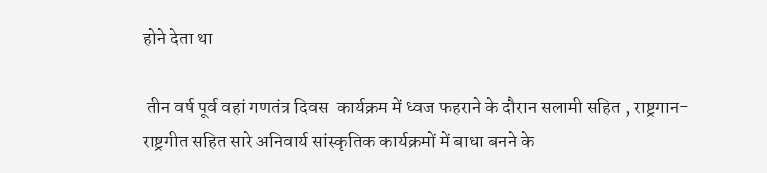होने देता था

 तीन वर्ष पूर्व वहां गणतंत्र दिवस  कार्यक्रम में ध्वज फहराने के दौरान सलामी सहित , राष्ट्रगान-राष्ट्रगीत सहित सारे अनिवार्य सांस्कृतिक कार्यक्रमों में बाधा बनने के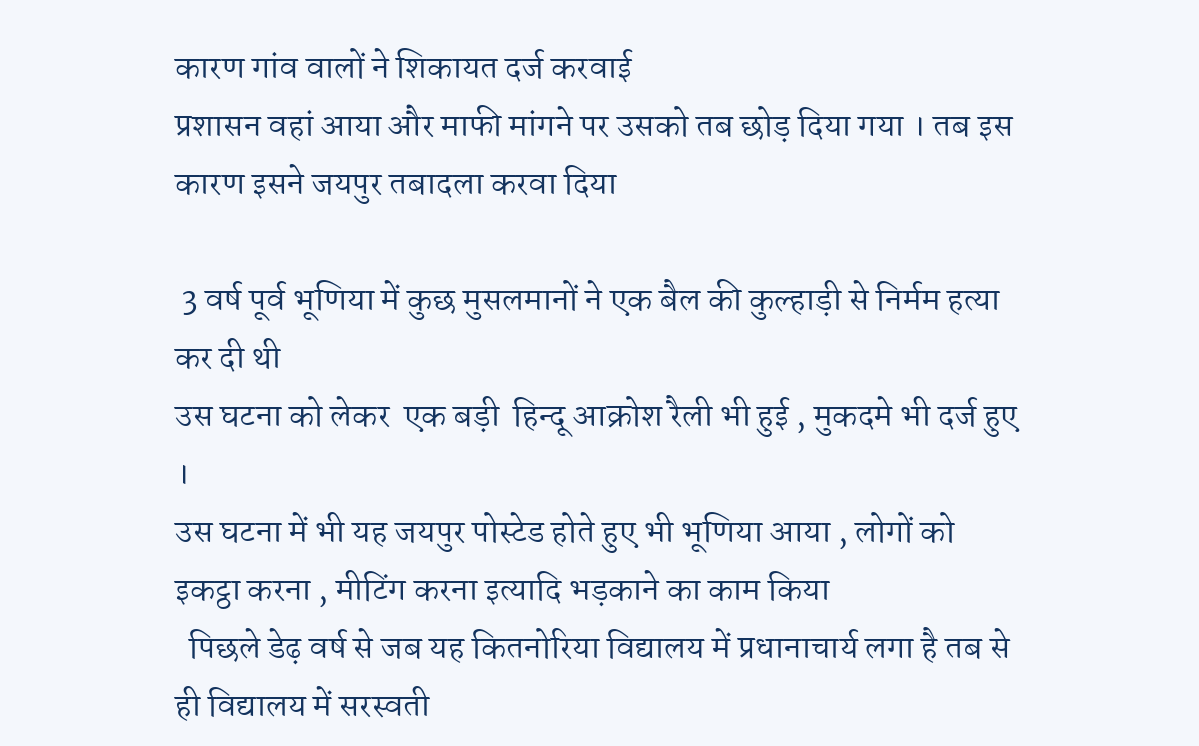कारण गांव वालों ने शिकायत दर्ज करवाई
प्रशासन वहां आया और माफी मांगने पर उसको तब छोड़ दिया गया । तब इस कारण इसने जयपुर तबादला करवा दिया

 3 वर्ष पूर्व भूणिया में कुछ मुसलमानों ने एक बैल की कुल्हाड़ी से निर्मम हत्या कर दी थी
उस घटना को लेकर  एक बड़ी  हिन्दू आक्रोश रैली भी हुई , मुकदमे भी दर्ज हुए ।
उस घटना में भी यह जयपुर पोस्टेड होते हुए भी भूणिया आया , लोगों को इकट्ठा करना , मीटिंग करना इत्यादि भड़काने का काम किया
  पिछले डेढ़ वर्ष से जब यह कितनोरिया विद्यालय में प्रधानाचार्य लगा है तब से ही विद्यालय में सरस्वती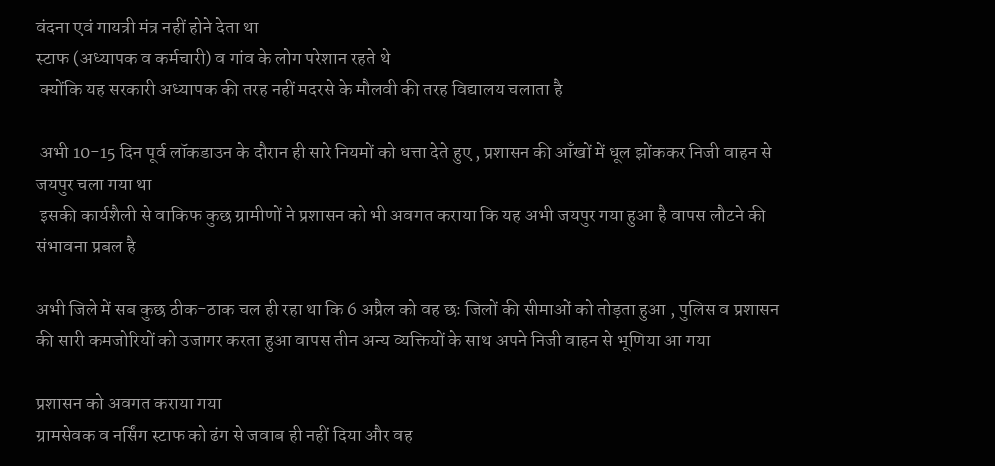वंदना एवं गायत्री मंत्र नहीं होने देता था
स्टाफ (अध्यापक व कर्मचारी) व गांव के लोग परेशान रहते थे
 क्योंकि यह सरकारी अध्यापक की तरह नहीं मदरसे के मौलवी की तरह विद्यालय चलाता है

 अभी 10-15 दिन पूर्व लॉकडाउन के दौरान ही सारे नियमों को धत्ता देते हुए , प्रशासन की आँखों में धूल झोंककर निजी वाहन से जयपुर चला गया था
 इसकी कार्यशैली से वाकिफ कुछ ग्रामीणों ने प्रशासन को भी अवगत कराया कि यह अभी जयपुर गया हुआ है वापस लौटने की संभावना प्रबल है

अभी जिले में सब कुछ ठीक-ठाक चल ही रहा था कि 6 अप्रैल को वह छः जिलों की सीमाओं को तोड़ता हुआ , पुलिस व प्रशासन की सारी कमजोरियों को उजागर करता हुआ वापस तीन अन्य व्यक्तियों के साथ अपने निजी वाहन से भूणिया आ गया

प्रशासन को अवगत कराया गया
ग्रामसेवक व नर्सिंग स्टाफ को ढंग से जवाब ही नहीं दिया और वह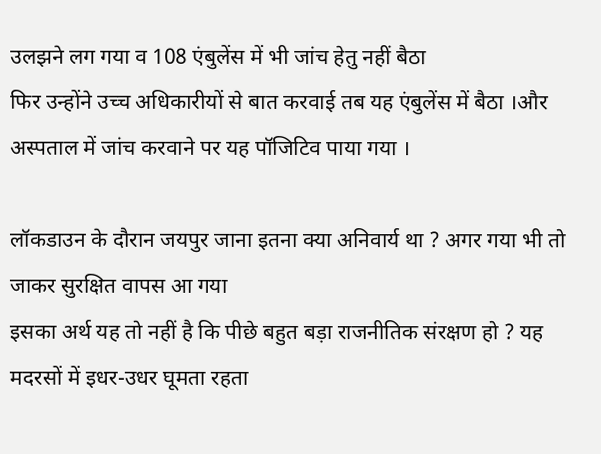उलझने लग गया व 108 एंबुलेंस में भी जांच हेतु नहीं बैठा
फिर उन्होंने उच्च अधिकारीयों से बात करवाई तब यह एंबुलेंस में बैठा ।और अस्पताल में जांच करवाने पर यह पॉजिटिव पाया गया ।

लॉकडाउन के दौरान जयपुर जाना इतना क्या अनिवार्य था ? अगर गया भी तो जाकर सुरक्षित वापस आ गया
इसका अर्थ यह तो नहीं है कि पीछे बहुत बड़ा राजनीतिक संरक्षण हो ? यह मदरसों में इधर-उधर घूमता रहता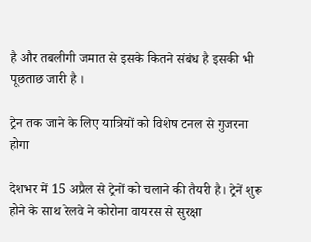है और तबलीगी जमात से इसके कितने संबंध है इसकी भी पूछताछ जारी है ।

ट्रेन तक जाने के लिए यात्रियों को विशेष टनल से गुजरना होगा

देशभर में 15 अप्रैल से ट्रेनों को चलाने की तैयरी है। ट्रेनें शुरू होने के साथ रेलवे ने कोरोना वायरस से सुरक्षा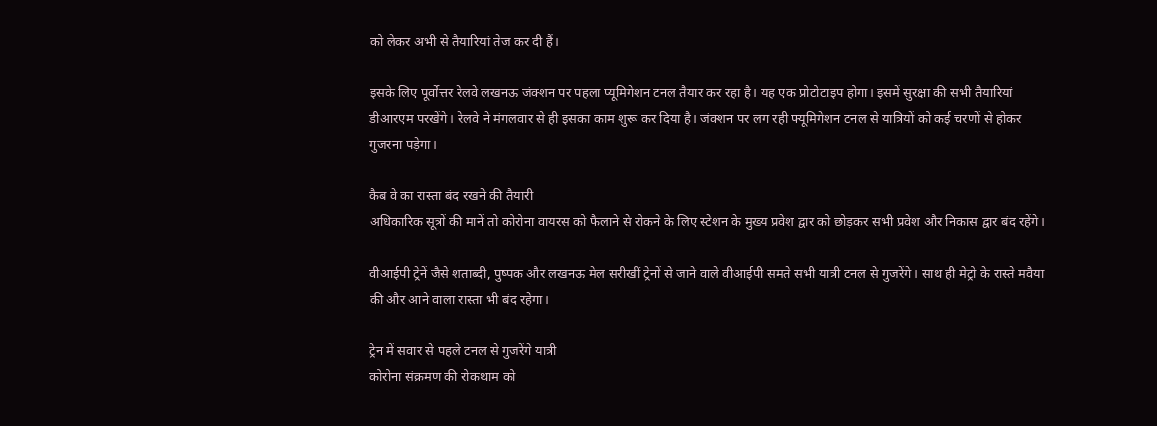को लेकर अभी से तैयारियां तेज कर दी हैं।

इसके लिए पूर्वोत्तर रेलवे लखनऊ जंक्शन पर पहला प्यूमिगेशन टनल तैयार कर रहा है। यह एक प्रोटोटाइप होगा। इसमें सुरक्षा की सभी तैयारियां डीआरएम परखेंगे। रेलवे ने मंगलवार से ही इसका काम शुरू कर दिया है। जंक्शन पर लग रही फ्यूमिगेशन टनल से यात्रियों को कई चरणों से होकर गुजरना पड़ेगा।

कैब वे का रास्ता बंद रखने की तैयारी
अधिकारिक सूत्रों की मानें तो कोरोना वायरस को फैलाने से रोकने के लिए स्टेशन के मुख्य प्रवेश द्वार को छोड़कर सभी प्रवेश और निकास द्वार बंद रहेंगे।

वीआईपी ट्रेनें जैसे शताब्दी, पुष्पक और लखनऊ मेल सरीखीं ट्रेनों से जाने वाले वीआईपी समते सभी यात्री टनल से गुजरेंगे। साथ ही मेट्रो के रास्ते मवैया की और आने वाला रास्ता भी बंद रहेगा।

ट्रेन में सवार से पहले टनल से गुजरेंगे यात्री
कोरोना संक्रमण की रोकथाम को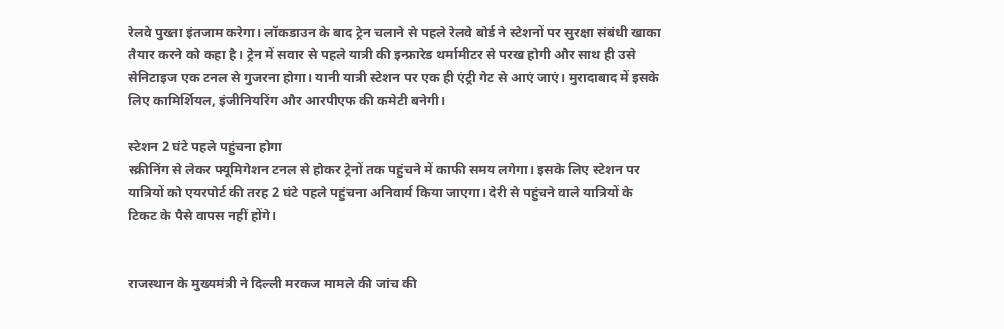रेलवे पुख्ता इंतजाम करेगा। लॉकडाउन के बाद ट्रेन चलाने से पहले रेलवे बोर्ड ने स्टेशनों पर सुरक्षा संबंधी खाका तैयार करने को कहा है। ट्रेन में सवार से पहले यात्री की इन्फ्रारेड थर्मामीटर से परख होगी और साथ ही उसे सेनिटाइज एक टनल से गुजरना होगा। यानी यात्री स्टेशन पर एक ही एंट्री गेट से आएं जाएं। मुरादाबाद में इसके लिए कामिर्शियल, इंजीनियरिंग और आरपीएफ की कमेटी बनेगी।

स्टेशन 2 घंटे पहले पहुंचना होगा
स्क्रीनिंग से लेकर फ्यूमिगेशन टनल से होकर ट्रेनों तक पहुंचने में काफी समय लगेगा। इसके लिए स्टेशन पर यात्रियों को एयरपोर्ट की तरह 2 घंटे पहले पहुंचना अनिवार्य किया जाएगा। देरी से पहुंचने वाले यात्रियों के टिकट के पैसे वापस नहीं होंगे।


राजस्थान के मुख्यमंत्री ने दिल्ली मरकज मामले की जांच की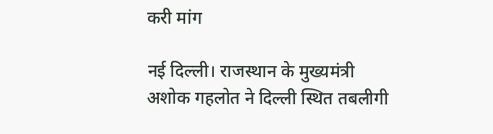करी मांग

नई दिल्ली। राजस्थान के मुख्यमंत्री अशोक गहलोत ने दिल्ली स्थित तबलीगी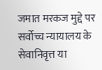जमात मरकज मुद्दे पर सर्वोच्च न्यायालय के सेवानिवृत्त या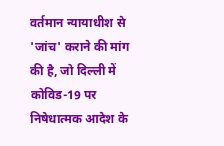वर्तमान न्यायाधीश से 'जांच' कराने की मांग की है, जो दिल्ली में कोविड-19 पर निषेधात्मक आदेश के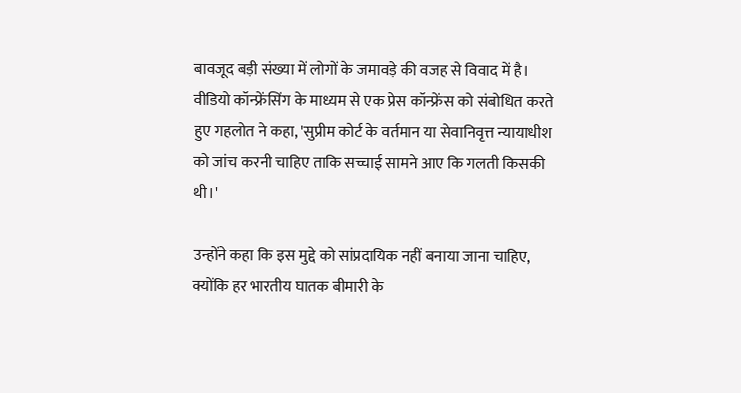बावजूद बड़ी संख्या में लोगों के जमावड़े की वजह से विवाद में है। वीडियो कॉन्फ्रेंसिंग के माध्यम से एक प्रेस कॉन्फ्रेंस को संबोधित करते हुए गहलोत ने कहा, 'सुप्रीम कोर्ट के वर्तमान या सेवानिवृत्त न्यायाधीश को जांच करनी चाहिए ताकि सच्चाई सामने आए कि गलती किसकी थी।'

उन्होंने कहा कि इस मुद्दे को सांप्रदायिक नहीं बनाया जाना चाहिए, क्योंकि हर भारतीय घातक बीमारी के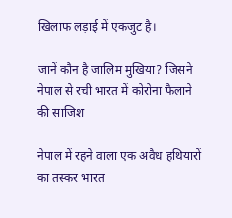खिलाफ लड़ाई में एकजुट है।

जानें कौन है जालिम मुखिया? जिसने नेपाल से रची भारत में कोरोना फैलाने की साजिश

नेपाल में रहने वाला एक अवैध हथियारों का तस्कर भारत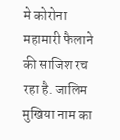मे कोरोना महामारी फैलाने की साजिश रच रहा है. जालिम मुखिया नाम का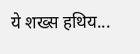ये शख्स हथिय...